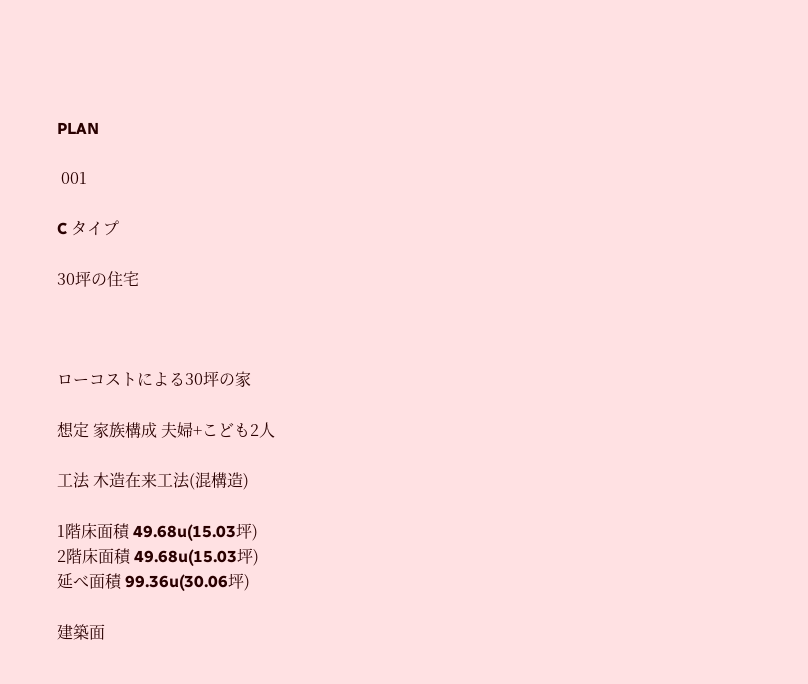PLAN

 001

C タイプ

30坪の住宅



ローコストによる30坪の家

想定 家族構成 夫婦+こども2人

工法 木造在来工法(混構造)

1階床面積 49.68u(15.03坪)
2階床面積 49.68u(15.03坪)
延べ面積 99.36u(30.06坪)

建築面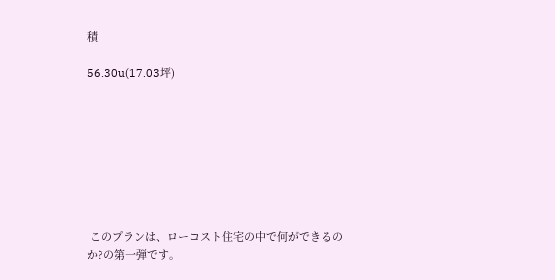積

56.30u(17.03坪)








 このプランは、ローコスト住宅の中で何ができるのか?の第一弾です。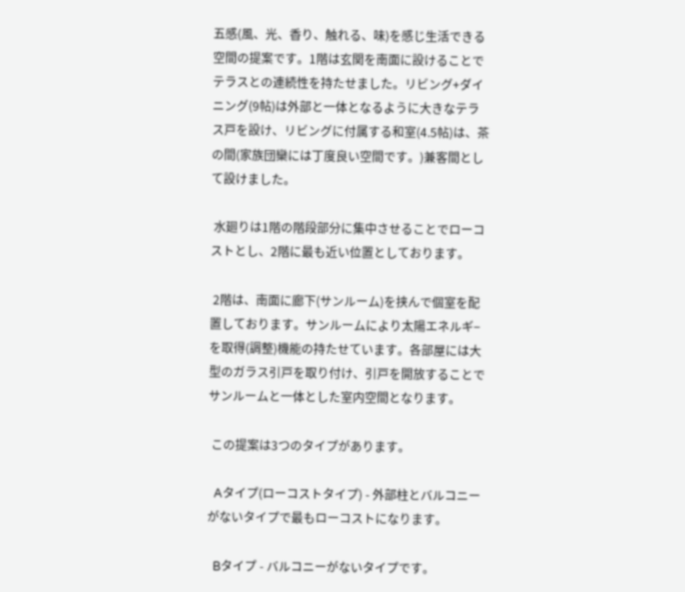五感(風、光、香り、触れる、味)を感じ生活できる空間の提案です。1階は玄関を南面に設けることでテラスとの連続性を持たせました。リビング+ダイニング(9帖)は外部と一体となるように大きなテラス戸を設け、リビングに付属する和室(4.5帖)は、茶の間(家族団欒には丁度良い空間です。)兼客間として設けました。

 水廻りは1階の階段部分に集中させることでローコストとし、2階に最も近い位置としております。

 2階は、南面に廊下(サンルーム)を挟んで個室を配置しております。サンルームにより太陽エネルギ−を取得(調整)機能の持たせています。各部屋には大型のガラス引戸を取り付け、引戸を開放することでサンルームと一体とした室内空間となります。

 この提案は3つのタイプがあります。

  Aタイプ(ローコストタイプ) - 外部柱とバルコニーがないタイプで最もローコストになります。

  Bタイプ - バルコニーがないタイプです。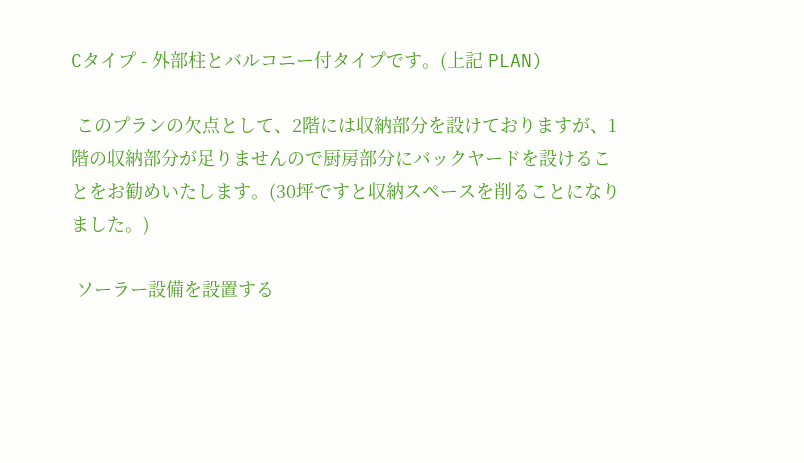Cタイプ - 外部柱とバルコニー付タイプです。(上記 PLAN)

 このプランの欠点として、2階には収納部分を設けておりますが、1階の収納部分が足りませんので厨房部分にバックヤードを設けることをお勧めいたします。(30坪ですと収納スペースを削ることになりました。)

 ソーラー設備を設置する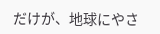だけが、地球にやさ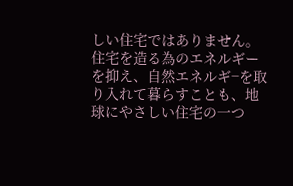しい住宅ではありません。住宅を造る為のエネルギーを抑え、自然エネルギ−を取り入れて暮らすことも、地球にやさしい住宅の一つ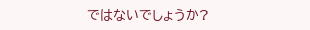ではないでしょうか?